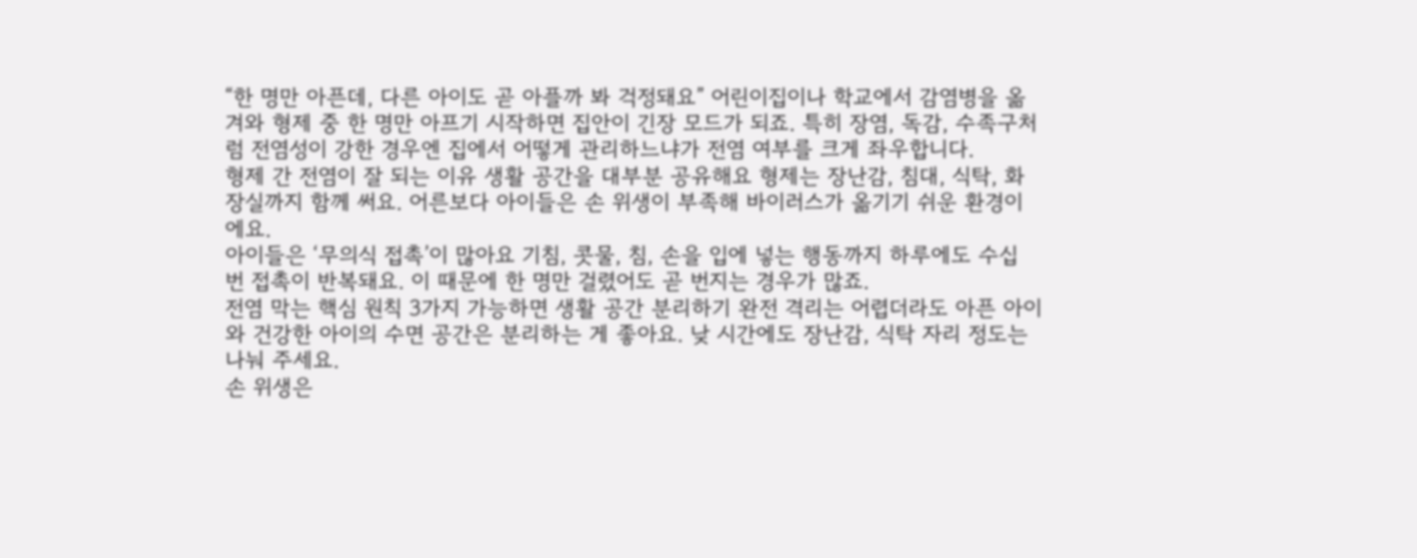“한 명만 아픈데, 다른 아이도 곧 아플까 봐 걱정돼요” 어린이집이나 학교에서 감염병을 옮겨와 형제 중 한 명만 아프기 시작하면 집안이 긴장 모드가 되죠. 특히 장염, 독감, 수족구처럼 전염성이 강한 경우엔 집에서 어떻게 관리하느냐가 전염 여부를 크게 좌우합니다.
형제 간 전염이 잘 되는 이유 생활 공간을 대부분 공유해요 형제는 장난감, 침대, 식탁, 화장실까지 함께 써요. 어른보다 아이들은 손 위생이 부족해 바이러스가 옮기기 쉬운 환경이에요.
아이들은 ‘무의식 접촉’이 많아요 기침, 콧물, 침, 손을 입에 넣는 행동까지 하루에도 수십 번 접촉이 반복돼요. 이 때문에 한 명만 걸렸어도 곧 번지는 경우가 많죠.
전염 막는 핵심 원칙 3가지 가능하면 생활 공간 분리하기 완전 격리는 어렵더라도 아픈 아이와 건강한 아이의 수면 공간은 분리하는 게 좋아요. 낮 시간에도 장난감, 식탁 자리 정도는 나눠 주세요.
손 위생은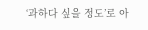‘과하다 싶을 정도’로 아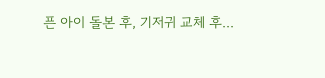픈 아이 돌본 후, 기저귀 교체 후...